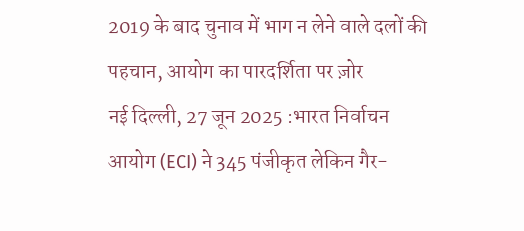2019 के बाद चुनाव में भाग न लेने वाले दलों की पहचान, आयोग का पारदर्शिता पर ज़ोर
नई दिल्ली, 27 जून 2025 :भारत निर्वाचन आयोग (ECI) ने 345 पंजीकृत लेकिन गैर-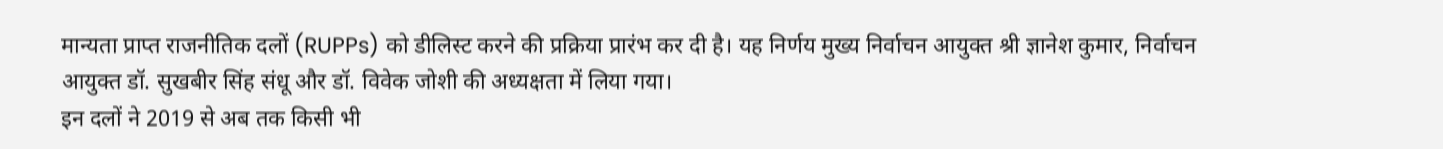मान्यता प्राप्त राजनीतिक दलों (RUPPs) को डीलिस्ट करने की प्रक्रिया प्रारंभ कर दी है। यह निर्णय मुख्य निर्वाचन आयुक्त श्री ज्ञानेश कुमार, निर्वाचन आयुक्त डॉ. सुखबीर सिंह संधू और डॉ. विवेक जोशी की अध्यक्षता में लिया गया।
इन दलों ने 2019 से अब तक किसी भी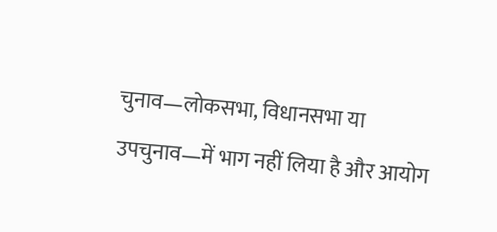चुनाव—लोकसभा, विधानसभा या उपचुनाव—में भाग नहीं लिया है और आयोग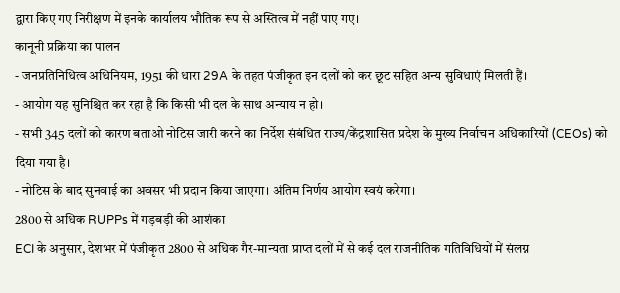द्वारा किए गए निरीक्षण में इनके कार्यालय भौतिक रूप से अस्तित्व में नहीं पाए गए।
कानूनी प्रक्रिया का पालन
- जनप्रतिनिधित्व अधिनियम, 1951 की धारा 29A के तहत पंजीकृत इन दलों को कर छूट सहित अन्य सुविधाएं मिलती हैं।
- आयोग यह सुनिश्चित कर रहा है कि किसी भी दल के साथ अन्याय न हो।
- सभी 345 दलों को कारण बताओ नोटिस जारी करने का निर्देश संबंधित राज्य/केंद्रशासित प्रदेश के मुख्य निर्वाचन अधिकारियों (CEOs) को दिया गया है।
- नोटिस के बाद सुनवाई का अवसर भी प्रदान किया जाएगा। अंतिम निर्णय आयोग स्वयं करेगा।
2800 से अधिक RUPPs में गड़बड़ी की आशंका
ECI के अनुसार, देशभर में पंजीकृत 2800 से अधिक गैर-मान्यता प्राप्त दलों में से कई दल राजनीतिक गतिविधियों में संलग्न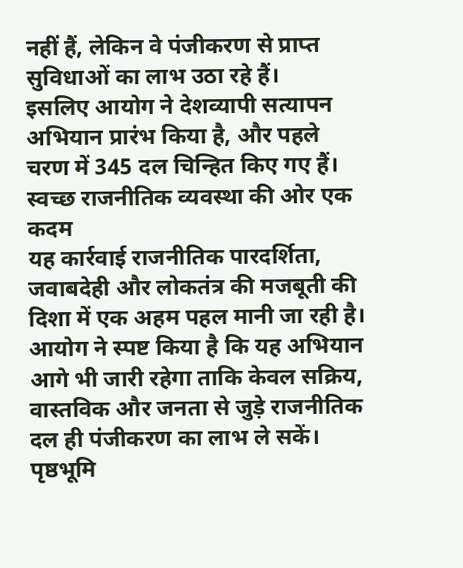नहीं हैं, लेकिन वे पंजीकरण से प्राप्त सुविधाओं का लाभ उठा रहे हैं।
इसलिए आयोग ने देशव्यापी सत्यापन अभियान प्रारंभ किया है, और पहले चरण में 345 दल चिन्हित किए गए हैं।
स्वच्छ राजनीतिक व्यवस्था की ओर एक कदम
यह कार्रवाई राजनीतिक पारदर्शिता, जवाबदेही और लोकतंत्र की मजबूती की दिशा में एक अहम पहल मानी जा रही है।
आयोग ने स्पष्ट किया है कि यह अभियान आगे भी जारी रहेगा ताकि केवल सक्रिय, वास्तविक और जनता से जुड़े राजनीतिक दल ही पंजीकरण का लाभ ले सकें।
पृष्ठभूमि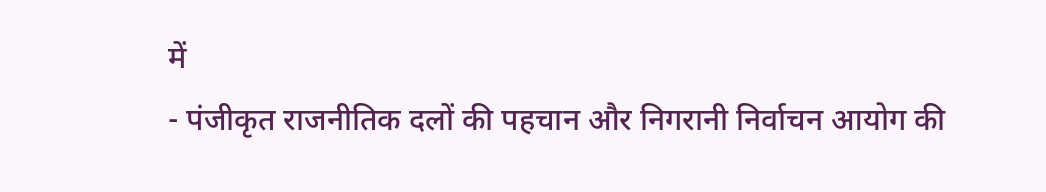में
- पंजीकृत राजनीतिक दलों की पहचान और निगरानी निर्वाचन आयोग की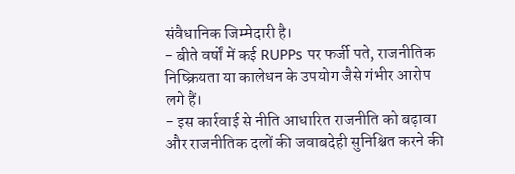संवैधानिक जिम्मेदारी है।
- बीते वर्षों में कई RUPPs पर फर्जी पते, राजनीतिक निष्क्रियता या कालेधन के उपयोग जैसे गंभीर आरोप लगे हैं।
- इस कार्रवाई से नीति आधारित राजनीति को बढ़ावा और राजनीतिक दलों की जवाबदेही सुनिश्चित करने की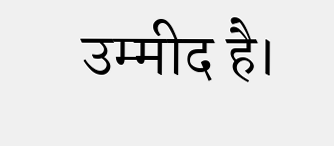उम्मीद है।